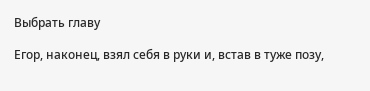Выбрать главу

Егор, наконец, взял себя в руки и, встав в туже позу,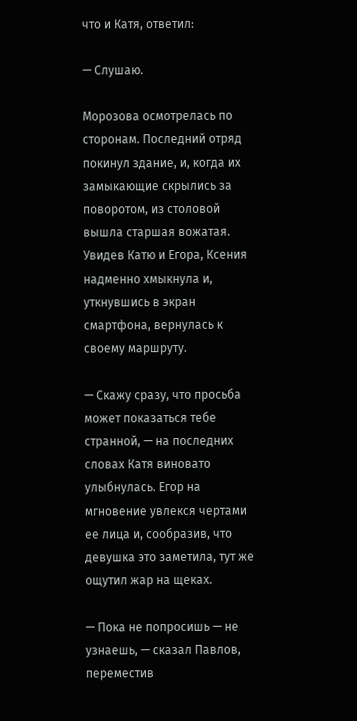что и Катя, ответил:

— Слушаю.

Морозова осмотрелась по сторонам. Последний отряд покинул здание, и, когда их замыкающие скрылись за поворотом, из столовой вышла старшая вожатая. Увидев Катю и Егора, Ксения надменно хмыкнула и, уткнувшись в экран смартфона, вернулась к своему маршруту.

— Скажу сразу, что просьба может показаться тебе странной, — на последних словах Катя виновато улыбнулась. Егор на мгновение увлекся чертами ее лица и, сообразив, что девушка это заметила, тут же ощутил жар на щеках.

— Пока не попросишь — не узнаешь, — сказал Павлов, переместив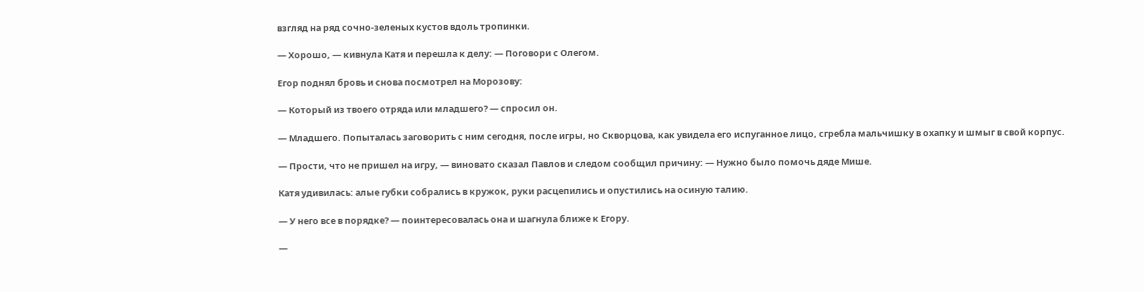взгляд на ряд сочно-зеленых кустов вдоль тропинки.

— Хорошо, — кивнула Катя и перешла к делу: — Поговори с Олегом.

Егор поднял бровь и снова посмотрел на Морозову:

— Который из твоего отряда или младшего? — спросил он.

— Младшего. Попыталась заговорить с ним сегодня, после игры, но Скворцова, как увидела его испуганное лицо, сгребла мальчишку в охапку и шмыг в свой корпус.

— Прости, что не пришел на игру, — виновато сказал Павлов и следом сообщил причину: — Нужно было помочь дяде Мише.

Катя удивилась: алые губки собрались в кружок, руки расцепились и опустились на осиную талию.

— У него все в порядке? — поинтересовалась она и шагнула ближе к Егору.

—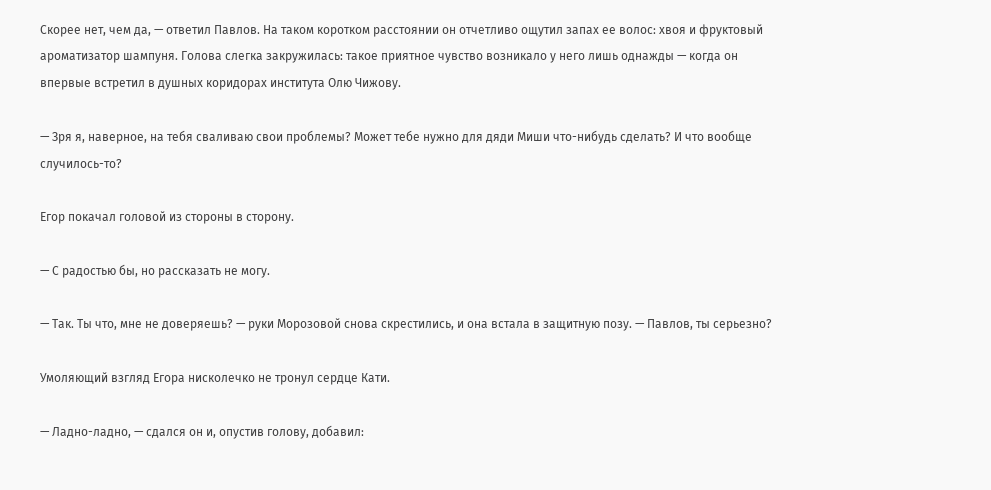Скорее нет, чем да, — ответил Павлов. На таком коротком расстоянии он отчетливо ощутил запах ее волос: хвоя и фруктовый ароматизатор шампуня. Голова слегка закружилась: такое приятное чувство возникало у него лишь однажды — когда он впервые встретил в душных коридорах института Олю Чижову.

— Зря я, наверное, на тебя сваливаю свои проблемы? Может тебе нужно для дяди Миши что-нибудь сделать? И что вообще случилось-то?

Егор покачал головой из стороны в сторону.

— С радостью бы, но рассказать не могу.

— Так. Ты что, мне не доверяешь? — руки Морозовой снова скрестились, и она встала в защитную позу. — Павлов, ты серьезно?

Умоляющий взгляд Егора нисколечко не тронул сердце Кати.

— Ладно-ладно, — сдался он и, опустив голову, добавил: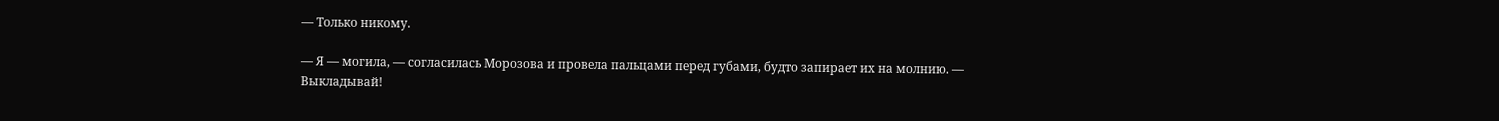— Только никому.

— Я — могила, — согласилась Морозова и провела пальцами перед губами, будто запирает их на молнию. — Выкладывай!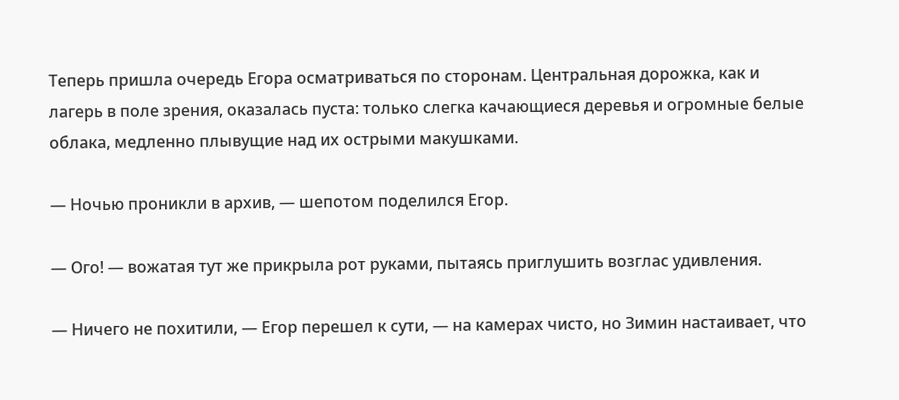Теперь пришла очередь Егора осматриваться по сторонам. Центральная дорожка, как и лагерь в поле зрения, оказалась пуста: только слегка качающиеся деревья и огромные белые облака, медленно плывущие над их острыми макушками.

— Ночью проникли в архив, — шепотом поделился Егор.

— Ого! — вожатая тут же прикрыла рот руками, пытаясь приглушить возглас удивления.

— Ничего не похитили, — Егор перешел к сути, — на камерах чисто, но Зимин настаивает, что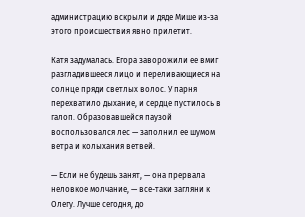администрацию вскрыли и дяде Мише из-за этого происшествия явно прилетит.

Катя задумалась. Егора заворожили ее вмиг разгладившееся лицо и переливающиеся на солнце пряди светлых волос. У парня перехватило дыхание, и сердце пустилось в галоп. Образовавшейся паузой воспользовался лес — заполнил ее шумом ветра и колыхания ветвей.

— Если не будешь занят, — она прервала неловкое молчание, — все-таки загляни к Олегу. Лучше сегодня, до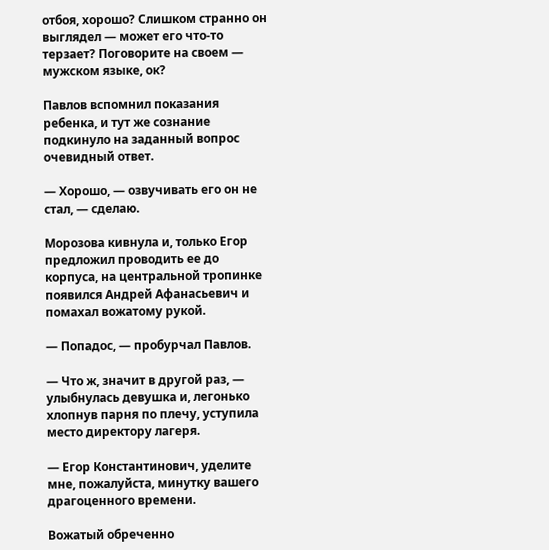отбоя, хорошо? Слишком странно он выглядел — может его что-то терзает? Поговорите на своем — мужском языке, ок?

Павлов вспомнил показания ребенка, и тут же сознание подкинуло на заданный вопрос очевидный ответ.

— Хорошо, — озвучивать его он не стал, — сделаю.

Морозова кивнула и, только Егор предложил проводить ее до корпуса, на центральной тропинке появился Андрей Афанасьевич и помахал вожатому рукой.

— Попадос, — пробурчал Павлов.

— Что ж, значит в другой раз, — улыбнулась девушка и, легонько хлопнув парня по плечу, уступила место директору лагеря.

— Егор Константинович, уделите мне, пожалуйста, минутку вашего драгоценного времени.

Вожатый обреченно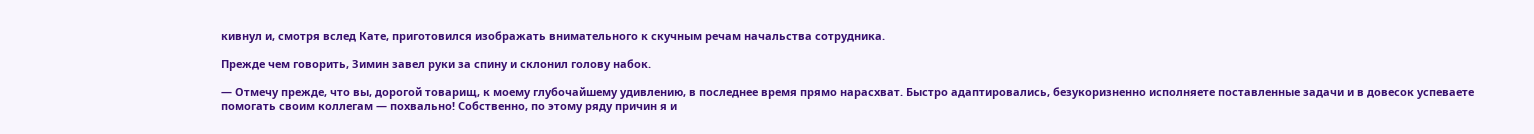кивнул и, смотря вслед Кате, приготовился изображать внимательного к скучным речам начальства сотрудника.

Прежде чем говорить, Зимин завел руки за спину и склонил голову набок.

— Отмечу прежде, что вы, дорогой товарищ, к моему глубочайшему удивлению, в последнее время прямо нарасхват. Быстро адаптировались, безукоризненно исполняете поставленные задачи и в довесок успеваете помогать своим коллегам — похвально! Собственно, по этому ряду причин я и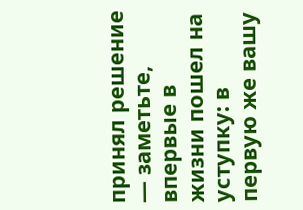принял решение — заметьте, впервые в жизни пошел на уступку: в первую же вашу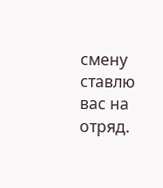смену ставлю вас на отряд.